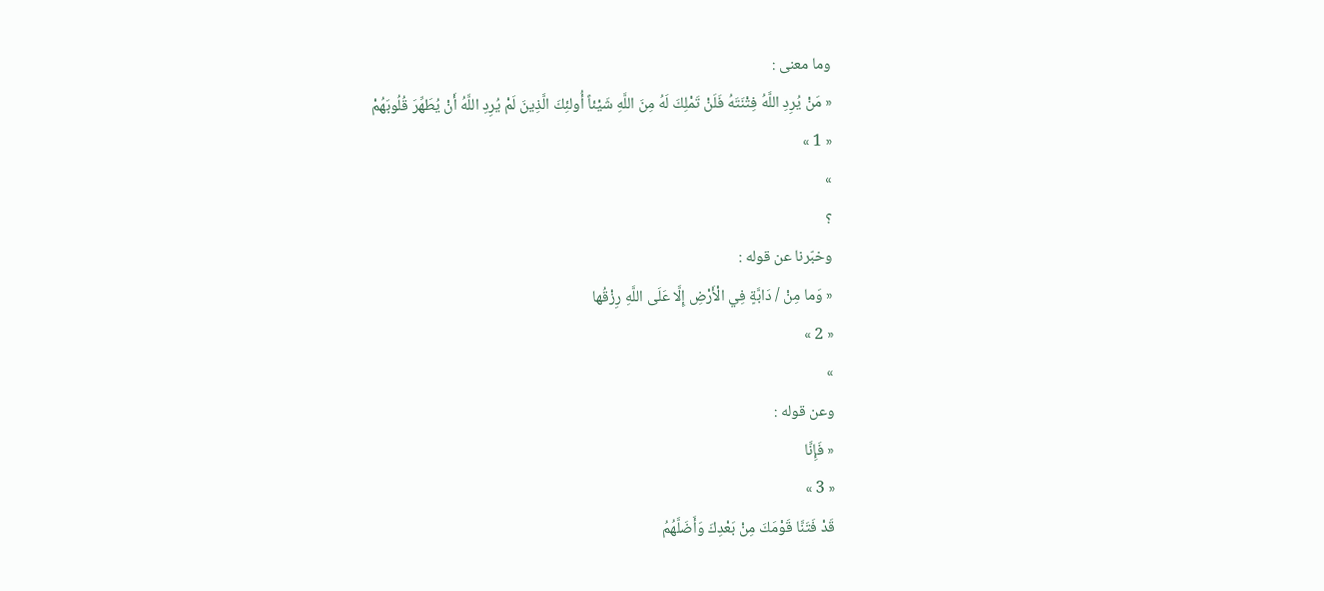وما معنى :
« مَنْ يُرِدِ اللَّهُ فِتْنَتَهُ فَلَنْ تَمْلِكَ لَهُ مِنَ اللَّهِ شَيْئاً أُولئِكَ الَّذِينَ لَمْ يُرِدِ اللَّهُ أَنْ يُطَهِّرَ قُلُوبَهُمْ
« 1 »
»
؟
وخبّرنا عن قوله :
« وَما مِنْ / دَابَّةٍ فِي الْأَرْضِ إِلَّا عَلَى اللَّهِ رِزْقُها
« 2 »
»
وعن قوله :
« فَإِنَّا
« 3 »
قَدْ فَتَنَّا قَوْمَكَ مِنْ بَعْدِكَ وَأَضَلَّهُمُ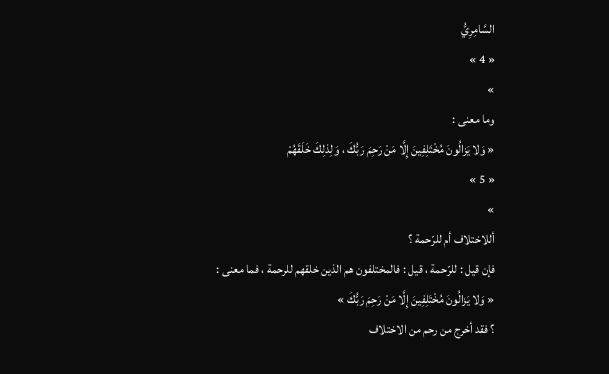السَّامِرِيُّ
« 4 »
»
وما معنى :
« وَلا يَزالُونَ مُخْتَلِفِينَ إِلَّا مَنْ رَحِمَ رَبُّكَ ، وَلِذلِكَ خَلَقَهُمْ
« 5 »
»
أللاختلاف أم للرّحمة ؟
فإن قيل : للرّحمة ، قيل : فالمختلفون هم الذين خلقهم للرحمة ، فما معنى :
« وَلا يَزالُونَ مُخْتَلِفِينَ إِلَّا مَنْ رَحِمَ رَبُّكَ »
؟ فقد أخرج من رحم من الاختلاف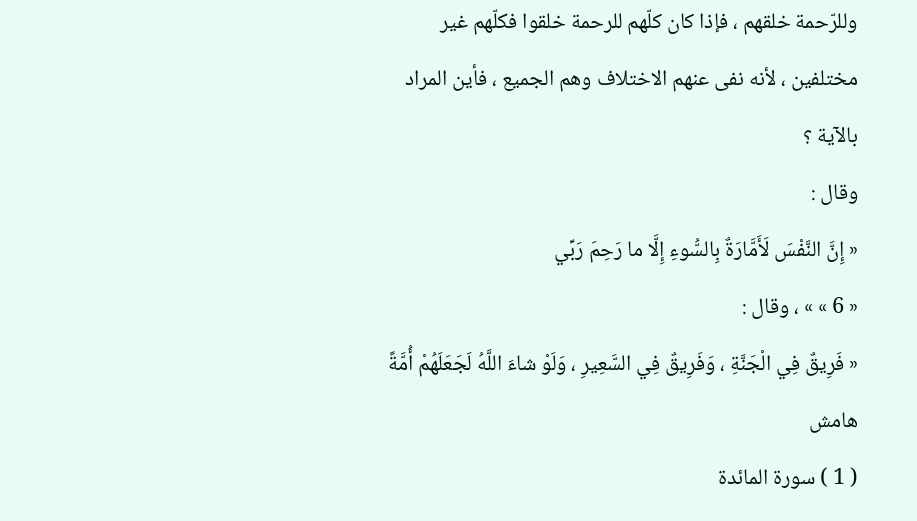وللرّحمة خلقهم ، فإذا كان كلّهم للرحمة خلقوا فكلّهم غير مختلفين ، لأنه نفى عنهم الاختلاف وهم الجميع ، فأين المراد بالآية ؟
وقال :
« إِنَّ النَّفْسَ لَأَمَّارَةٌ بِالسُّوءِ إِلَّا ما رَحِمَ رَبِّي
« 6 » » ، وقال :
« فَرِيقٌ فِي الْجَنَّةِ ، وَفَرِيقٌ فِي السَّعِيرِ ، وَلَوْ شاءَ اللَّهُ لَجَعَلَهُمْ أُمَّةً
هامش
( 1 ) سورة المائدة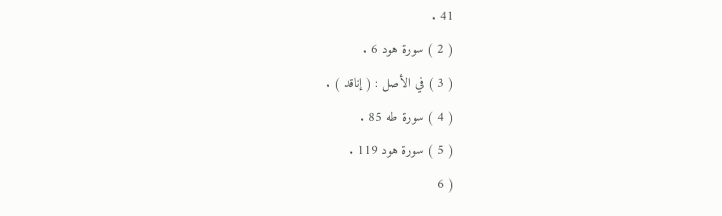41 .
( 2 ) سورة هود 6 .
( 3 ) في الأصل : ( إناقد ) .
( 4 ) سورة طه 85 .
( 5 ) سورة هود 119 .
( 6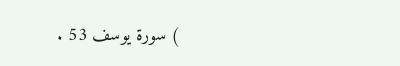) سورة يوسف 53 .